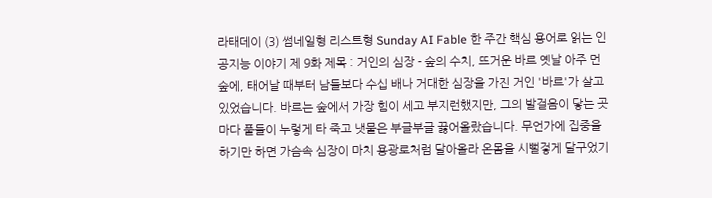라태데이 (3) 썸네일형 리스트형 Sunday AI Fable 한 주간 핵심 용어로 읽는 인공지능 이야기 제 9화 제목 : 거인의 심장 - 숲의 수치, 뜨거운 바르 옛날 아주 먼 숲에, 태어날 때부터 남들보다 수십 배나 거대한 심장을 가진 거인 '바르'가 살고 있었습니다. 바르는 숲에서 가장 힘이 세고 부지런했지만, 그의 발걸음이 닿는 곳마다 풀들이 누렇게 타 죽고 냇물은 부글부글 끓어올랐습니다. 무언가에 집중을 하기만 하면 가슴속 심장이 마치 용광로처럼 달아올라 온몸을 시뻘겋게 달구었기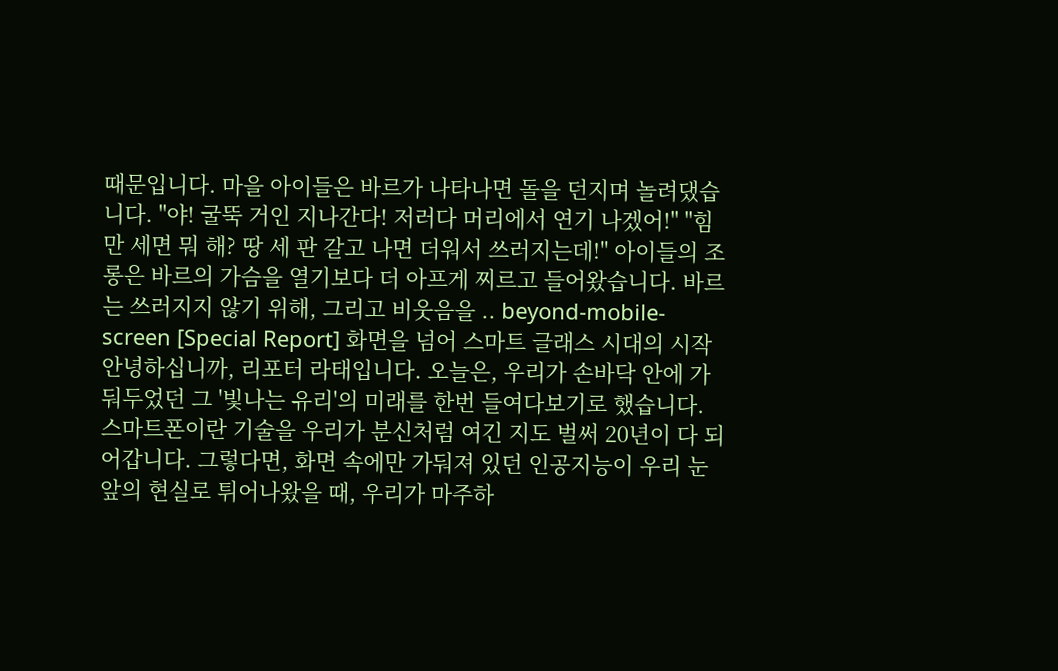때문입니다. 마을 아이들은 바르가 나타나면 돌을 던지며 놀려댔습니다. "야! 굴뚝 거인 지나간다! 저러다 머리에서 연기 나겠어!" "힘만 세면 뭐 해? 땅 세 판 갈고 나면 더워서 쓰러지는데!" 아이들의 조롱은 바르의 가슴을 열기보다 더 아프게 찌르고 들어왔습니다. 바르는 쓰러지지 않기 위해, 그리고 비웃음을 .. beyond-mobile-screen [Special Report] 화면을 넘어 스마트 글래스 시대의 시작 안녕하십니까, 리포터 라태입니다. 오늘은, 우리가 손바닥 안에 가둬두었던 그 '빛나는 유리'의 미래를 한번 들여다보기로 했습니다. 스마트폰이란 기술을 우리가 분신처럼 여긴 지도 벌써 20년이 다 되어갑니다. 그렇다면, 화면 속에만 가둬져 있던 인공지능이 우리 눈앞의 현실로 튀어나왔을 때, 우리가 마주하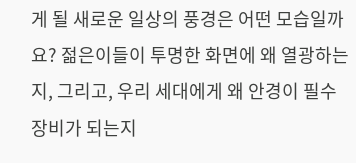게 될 새로운 일상의 풍경은 어떤 모습일까요? 젊은이들이 투명한 화면에 왜 열광하는지, 그리고, 우리 세대에게 왜 안경이 필수 장비가 되는지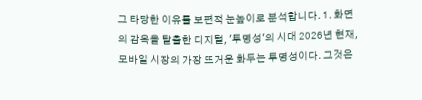그 타당한 이유를 보편적 눈높이로 분석합니다. 1. 화면의 감옥을 탈출한 디지털, '투명성'의 시대 2026년 현재, 모바일 시장의 가장 뜨거운 화두는 투명성이다. 그것은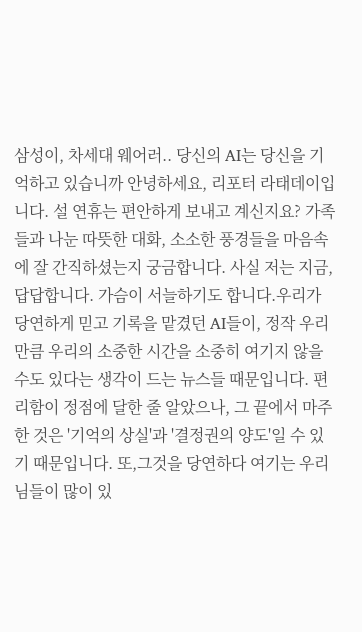삼성이, 차세대 웨어러.. 당신의 AI는 당신을 기억하고 있습니까 안녕하세요, 리포터 라태데이입니다. 설 연휴는 편안하게 보내고 계신지요? 가족들과 나눈 따뜻한 대화, 소소한 풍경들을 마음속에 잘 간직하셨는지 궁금합니다. 사실 저는 지금,답답합니다. 가슴이 서늘하기도 합니다.우리가 당연하게 믿고 기록을 맡겼던 AI들이, 정작 우리만큼 우리의 소중한 시간을 소중히 여기지 않을 수도 있다는 생각이 드는 뉴스들 때문입니다. 편리함이 정점에 달한 줄 알았으나, 그 끝에서 마주한 것은 '기억의 상실'과 '결정권의 양도'일 수 있기 때문입니다. 또,그것을 당연하다 여기는 우리님들이 많이 있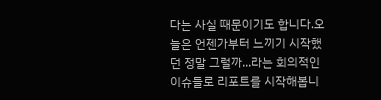다는 사실 때문이기도 합니다.오늘은 언젠가부터 느끼기 시작했던 정말 그럴까...라는 회의적인 이슈들로 리포트를 시작해봅니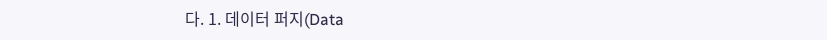다. 1. 데이터 퍼지(Data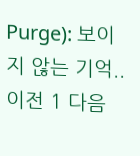Purge): 보이지 않는 기억.. 이전 1 다음